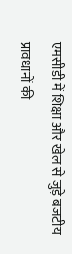एमसीडी में शिक्षा और खेल से जुड़े बजटीय प्रावधानों की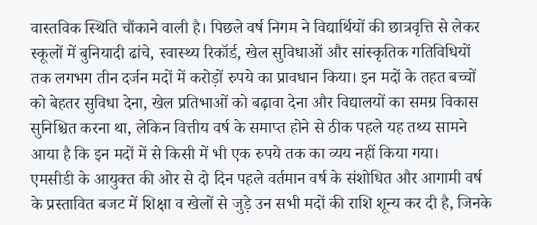वास्तविक स्थिति चौंकाने वाली है। पिछले वर्ष निगम ने विद्यार्थियों की छात्रवृत्ति से लेकर स्कूलों में बुनियादी ढांचे, स्वास्थ्य रिकॉर्ड, खेल सुविधाओं और सांस्कृतिक गतिविधियों तक लगभग तीन दर्जन मदों में करोड़ों रुपये का प्रावधान किया। इन मदों के तहत बच्चों को बेहतर सुविधा देना, खेल प्रतिभाओं को बढ़ावा देना और विद्यालयों का समग्र विकास सुनिश्चित करना था, लेकिन वित्तीय वर्ष के समाप्त होने से ठीक पहले यह तथ्य सामने आया है कि इन मदों में से किसी में भी एक रुपये तक का व्यय नहीं किया गया।
एमसीडी के आयुक्त की ओर से दो दिन पहले वर्तमान वर्ष के संशोधित और आगामी वर्ष के प्रस्तावित बजट में शिक्षा व खेलों से जुड़े उन सभी मदों की राशि शून्य कर दी है, जिनके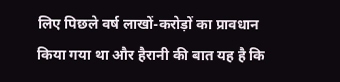लिए पिछले वर्ष लाखों-करोड़ों का प्रावधान किया गया था और हैरानी की बात यह है कि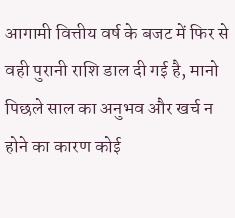आगामी वित्तीय वर्ष के बजट में फिर से वही पुरानी राशि डाल दी गई है, मानो पिछले साल का अनुभव और खर्च न होने का कारण कोई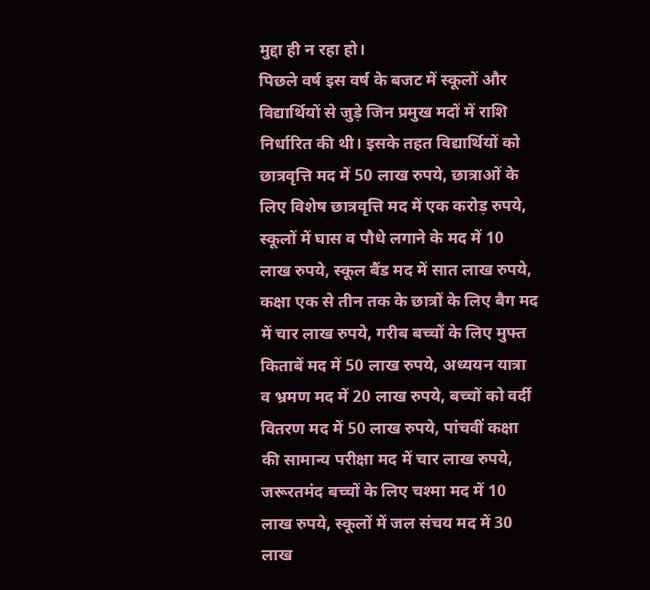मुद्दा ही न रहा हो।
पिछले वर्ष इस वर्ष के बजट में स्कूलों और विद्यार्थियों से जुड़े जिन प्रमुख मदों में राशि निर्धारित की थी। इसके तहत विद्यार्थियों को छात्रवृत्ति मद में 50 लाख रुपये, छात्राओं के लिए विशेष छात्रवृत्ति मद में एक करोड़ रुपये, स्कूलों में घास व पौधे लगाने के मद में 10 लाख रुपये, स्कूल बैंड मद में सात लाख रुपये, कक्षा एक से तीन तक के छात्रों के लिए बैग मद में चार लाख रुपये, गरीब बच्चों के लिए मुफ्त किताबें मद में 50 लाख रुपये, अध्ययन यात्रा व भ्रमण मद में 20 लाख रुपये, बच्चों को वर्दी वितरण मद में 50 लाख रुपये, पांचवीं कक्षा की सामान्य परीक्षा मद में चार लाख रुपये, जरूरतमंद बच्चों के लिए चश्मा मद में 10 लाख रुपये, स्कूलों में जल संचय मद में 30 लाख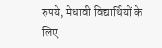रुपये, मेधावी विद्यार्थियों के लिए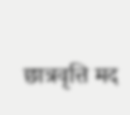छात्रवृत्ति मद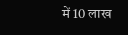में 10 लाख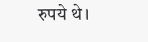रुपये थे।